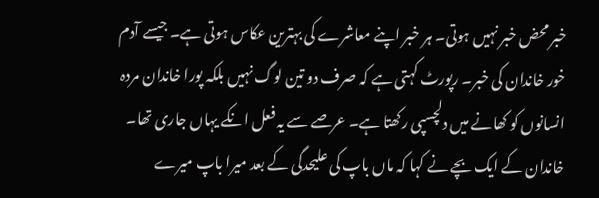خبر محض خبر نہیں ہوتی۔ ہر خبر اپنے معاشرے کی بہترین عکاس ہوتی ہے۔ جیسے آدم خور خاندان کی خبر۔ رپورٹ کہتی ہے کہ صرف دو تین لوگ نہیں بلکہ پورا خاندان مردہ انسانوں کو کھانے میں دلچسپی رکھتا ہے۔ عرصے سے یہ فعل انکے یہاں جاری تھا۔ خاندان کے ایک بچے نے کہا کہ ماں باپ کی علیحدگی کے بعد میرا باپ میرے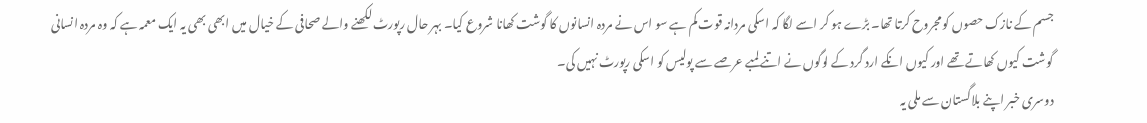جسم کے نازک حصوں کو مجروح کرتا تھا۔ بڑے ہو کر اسے لگا کہ اسکی مردانہ قوت کم ہے سو اس نے مردہ انسانوں کا گوشت کھانا شروع کیا۔ بہر حال رپورٹ لکھنے والے صحافی کے خیال میں ابھی بھی یہ ایک معمہ ہے کہ وہ مردہ انسانی گوشت کیوں کھاتے تھے اور کیوں انکے ارد گرد کے لوگوں نے اتنے لمبے عرصے سے پولیس کو اسکی رپورٹ نہیں کی۔
دوسری خبر اپنے بلاگستان سے ملی یہ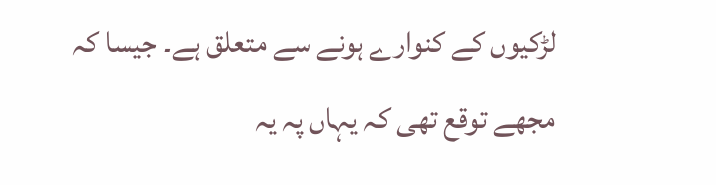لڑکیوں کے کنوارے ہونے سے متعلق ہے۔ جیسا کہ مجھے توقع تھی کہ یہاں پہ یہ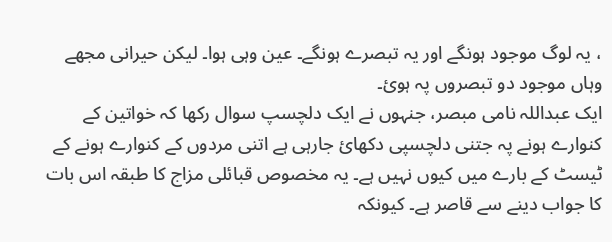، یہ لوگ موجود ہونگے اور یہ تبصرے ہونگے۔ عین وہی ہوا۔ لیکن حیرانی مجھے وہاں موجود دو تبصروں پہ ہوئ۔
ایک عبداللہ نامی مبصر، جنہوں نے ایک دلچسپ سوال رکھا کہ خواتین کے کنوارے ہونے پہ جتنی دلچسپی دکھائ جارہی ہے اتنی مردوں کے کنوارے ہونے کے ٹیسٹ کے بارے میں کیوں نہیں ہے۔ یہ مخصوص قبائلی مزاج کا طبقہ اس بات کا جواب دینے سے قاصر ہے۔ کیونکہ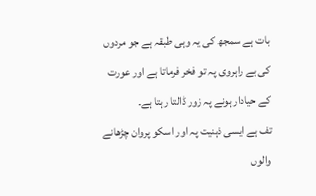بات ہے سمجھ کی یہ وہی طبقہ ہے جو مردوں کی بے راہروی پہ تو فخر فرماتا ہے اور عورت کے حیادار ہونے پہ زور ڈالتا رہتا ہے۔
تف ہے ایسی ذہنیت پہ اور اسکو پروان چڑھانے والوں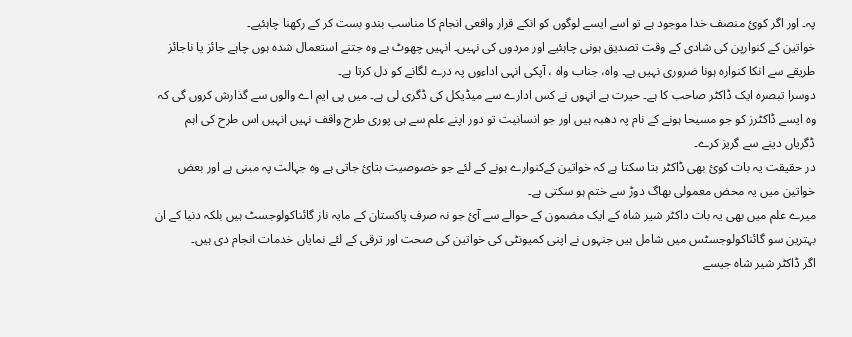پہ۔ اور اگر کوئ منصف خدا موجود ہے تو اسے ایسے لوگوں کو انکے قرار واقعی انجام کا مناسب بندو بست کر کے رکھنا چاہئیے۔
خواتین کے کنوارپن کی شادی کے وقت تصدیق ہونی چاہئیے اور مردوں کی نہیں۔ انہیں چھوٹ ہے وہ جتنے استعمال شدہ ہوں چاہے جائز یا ناجائز طریقے سے انکا کنوارہ ہونا ضروری نہیں ہے۔ واہ، جناب واہ ، آپکی انہی اداءوں پہ درے لگانے کو دل کرتا ہے۔
دوسرا تبصرہ ایک ڈاکٹر صاحب کا ہے۔ حیرت ہے انہوں نے کس ادارے سے میڈیکل کی ڈگری لی ہے۔ میں پی ایم اے والوں سے گذارش کروں گی کہ وہ ایسے ڈاکٹرز کو جو مسیحا ہونے کے نام پہ دھبہ ہیں اور جو انسانیت تو دور اپنے علم سے ہی پوری طرح واقف نہیں انہیں اس طرح کی اہم ڈگریاں دینے سے گریز کرے۔
در حقیقت یہ بات کوئ بھی ڈاکٹر بتا سکتا ہے کہ خواتین کےکنوارے ہونے کے لئے جو خصوصیت بتائ جاتی ہے وہ جہالت پہ مبنی ہے اور بعض خواتین میں یہ محض معمولی بھاگ دوڑ سے ختم ہو سکتی ہے۔
میرے علم میں بھی یہ بات داکٹر شیر شاہ کے ایک مضمون کے حوالے سے آئ جو نہ صرف پاکستان کے مایہ ناز گائناکولوجسٹ ہیں بلکہ دنیا کے ان بہترین سو گائناکولوجسٹس میں شامل ہیں جنہوں نے اپنی کمیونٹی کی خواتین کی صحت اور ترقی کے لئے نمایاں خدمات انجام دی ہیں۔
اگر ڈاکٹر شیر شاہ جیسے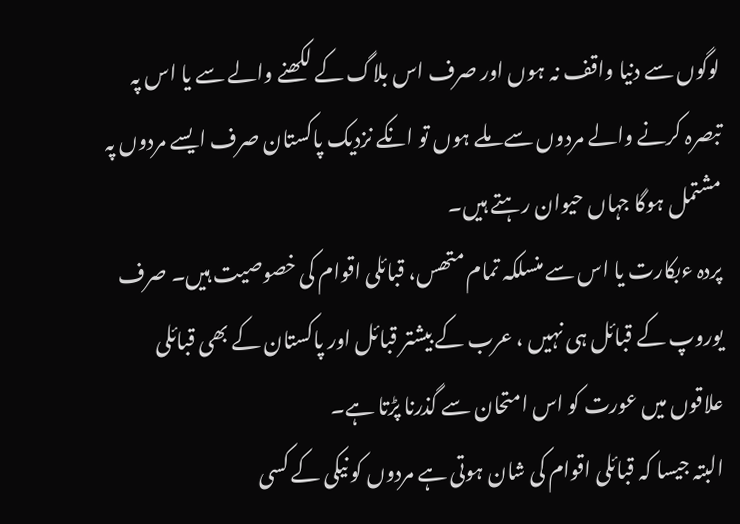لوگوں سے دنیا واقف نہ ہوں اور صرف اس بلاگ کے لکھنے والے سے یا اس پہ تبصرہ کرنے والے مردوں سے ملے ہوں تو انکے نزدیک پاکستان صرف ایسے مردوں پہ مشتمل ہوگا جہاں حیوان رہتے ہیں۔
پردہ ءبکارت یا اس سے منسلکہ تمام متھس، قبائلی اقوام کی خصوصیت ہیں۔ صرف یوروپ کے قبائل ہی نہیں ، عرب کے بیشتر قبائل اور پاکستان کے بھی قبائلی علاقوں میں عورت کو اس امتحان سے گذرنا پڑتا ہے۔
البتہ جیسا کہ قبائلی اقوام کی شان ہوتی ہے مردوں کو نیکی کے کسی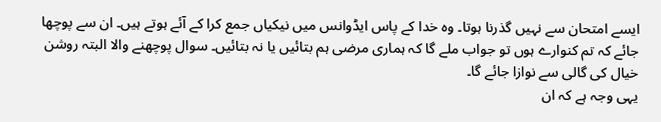ایسے امتحان سے نہیں گذرنا ہوتا۔ وہ خدا کے پاس ایڈوانس میں نیکیاں جمع کرا کے آئے ہوتے ہیں۔ ان سے پوچھا جائے کہ تم کنوارے ہوں تو جواب ملے گا کہ ہماری مرضی ہم بتائیں یا نہ بتائیں۔ سوال پوچھنے والا البتہ روشن خیال کی گالی سے نوازا جائے گا۔
یہی وجہ ہے کہ ان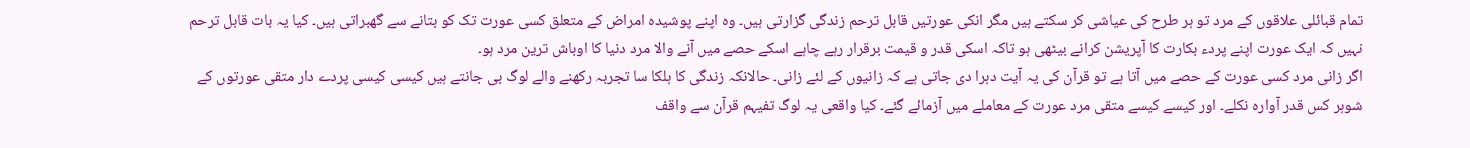تمام قبائلی علاقوں کے مرد تو ہر طرح کی عیاشی کر سکتے ہیں مگر انکی عورتیں قابل ترحم زندگی گزارتی ہیں۔ وہ اپنے پوشیدہ امراض کے متعلق کسی عورت تک کو بتانے سے گھبراتی ہیں۔ کیا یہ بات قابل ترحم نہیں کہ ایک عورت اپنے پردء بکارت کا آپریشن کرانے بیٹھی ہو تاکہ اسکی قدر و قیمت برقرار رہے چاہے اسکے حصے میں آنے والا مرد دنیا کا اوباش ترین مرد ہو۔
اگر زانی مرد کسی عورت کے حصے میں آتا ہے تو قرآن کی یہ آیت دہرا دی جاتی ہے کہ زانیوں کے لئے زانی۔ حالانکہ زندگی کا ہلکا سا تجربہ رکھنے والے لوگ بی جانتے ہیں کیسی کیسی پردے دار متقی عورتوں کے شوہر کس قدر آوارہ نکلے۔ اور کیسے کیسے متقی مرد عورت کے معاملے میں آزمائے گئے۔ کیا واقعی یہ لوگ تفیہم قرآن سے واقف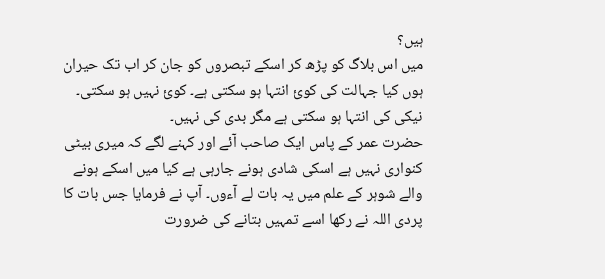ہیں؟
میں اس بلاگ کو پڑھ کر اسکے تبصروں کو جان کر اب تک حیران ہوں کیا جہالت کی کوئ انتہا ہو سکتی ہے۔ کوئ نہیں ہو سکتی۔ نیکی کی انتہا ہو سکتی ہے مگر بدی کی نہیں۔
حضرت عمر کے پاس ایک صاحب آئے اور کہنے لگے کہ میری بیٹی کنواری نہیں ہے اسکی شادی ہونے جارہی ہے کیا میں اسکے ہونے والے شوہر کے علم میں یہ بات لے آءوں۔ آپ نے فرمایا جس بات کا پردی اللہ نے رکھا اسے تمہیں بتانے کی ضرورت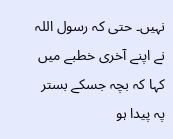نہیں۔ حتی کہ رسول اللہ نے اپنے آخری خطبے میں کہا کہ بچہ جسکے بستر پہ پیدا ہو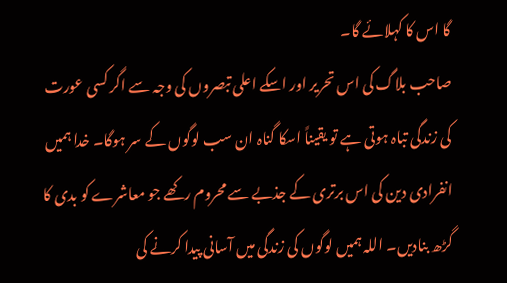گا اس کا کہلائے گا۔
صاحب بلاگ کی اس تحریر اور اسکے اعلی تبصروں کی وجہ سے اگر کسی عورت کی زندگی تباہ ہوتی ہے تو یقیناً اسکا گناہ ان سب لوگوں کے سر ہوگا۔ خدا ہمیں انفرادی دین کی اس برتری کے جذبے سے محروم رکھے جو معاشرے کو بدی کا گڑھ بنادیں۔ اللہ ہمیں لوگوں کی زندگی میں آسانی پیدا کرنے کی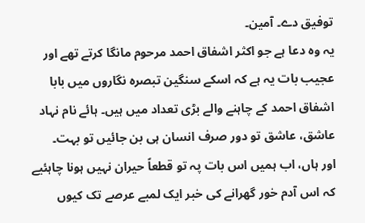توفیق دے۔ آمین۔
یہ وہ دعا ہے جو اکثر اشفاق احمد مرحوم مانگا کرتے تھے اور عجیب بات یہ ہے کہ اسکے سنگین تبصرہ نگاروں میں بابا اشفاق احمد کے چاہنے والے بڑی تعداد میں ہیں۔ ہائے نام نہاد عاشق، عاشق تو دور صرف انسان ہی بن جائیں تو بہت۔
اور ہاں، اب ہمیں اس بات پہ تو قطعاً حیران نہیں ہونا چاہئیے کہ اس آدم خور گھرانے کی خبر ایک لمبے عرصے تک کیوں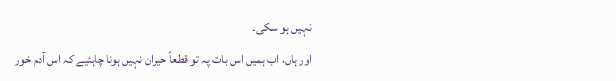نہیں ہو سکی۔
اور ہاں، اب ہمیں اس بات پہ تو قطعاً حیران نہیں ہونا چاہئیے کہ اس آدم خور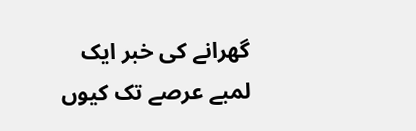گھرانے کی خبر ایک لمبے عرصے تک کیوں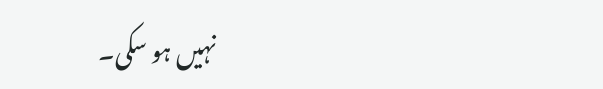نہیں ہو سکی۔